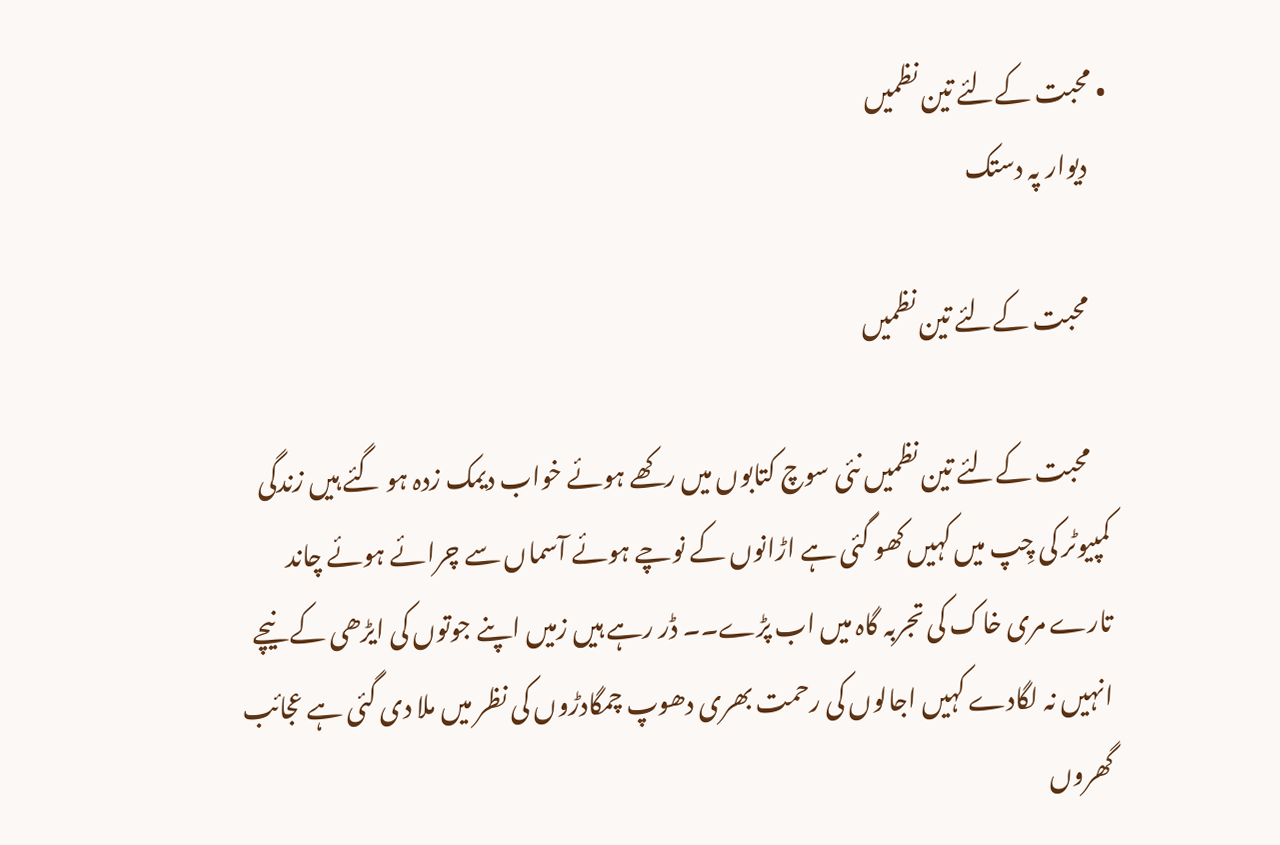• محبت کےلئے تین نظمیں
    دیوار پہ دستک

    محبت کےلئے تین نظمیں

    محبت کےلئے تین نظمیں نئی سوچ کتابوں میں رکھے ہوئے خواب دیمک زدہ ہو گئے ہیں زندگی کمپیوٹر کی چِپ میں کہیں کھو گئی ہے اڑانوں کے نوچے ہوئے آسماں سے چرائے ہوئے چاند تارے مری خاک کی تجربہ گاہ میں اب پڑے۔۔ ڈر رہے ہیں زمیں اپنے جوتوں کی ایڑھی کے نیچے انہیں نہ لگادے کہیں اجالوں کی رحمت بھری دھوپ چمگادڑوں کی نظر میں ملا دی گئی ہے عجائب گھروں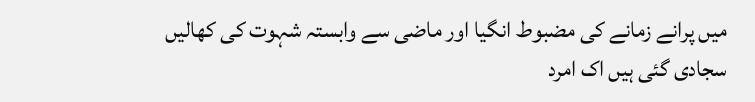میں پرانے زمانے کی مضبوط انگیا اور ماضی سے وابستہ شہوت کی کھالیں سجادی گئی ہیں اک امرد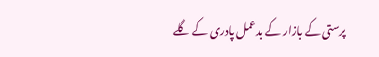پرستی کے بازار کے بدعمل پادری کے گلے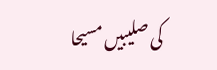کی صلیبیں مسیحا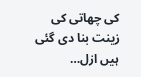کی چھاتی کی زینت بنا دی گئی ہیں ازل…